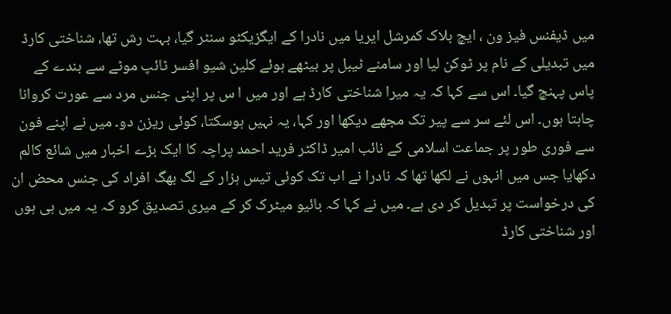میں ڈیفنس فیز ون ، ایچ بلاک کمرشل ایریا میں نادرا کے ایگزیکٹو سنٹر گیا، بہت رش تھا، شناختی کارڈ میں تبدیلی کے نام پر ٹوکن لیا اور سامنے ٹیبل پر بیٹھے ہوئے کلین شیو افسر ٹائپ موٹے سے بندے کے پاس پہنچ گیا۔ اس سے کہا کہ یہ میرا شناختی کارڈ ہے اور میں ا س پر اپنی جنس مرد سے عورت کروانا چاہتا ہوں۔ اس لئے سر سے پیر تک مجھے دیکھا اور کہا، یہ نہیں ہوسکتا، کوئی ریزن دو۔ میں نے اپنے فون سے فوری طور پر جماعت اسلامی کے نائب امیر ڈاکٹر فرید احمد پراچہ کا ایک بڑے اخبار میں شائع کالم دکھایا جس میں انہوں نے لکھا تھا کہ نادرا نے اب تک کوئی تیس ہزار کے لگ بھگ افراد کی جنس محض ان کی درخواست پر تبدیل کر دی ہے۔ میں نے کہا کہ بائیو میٹرک کر کے میری تصدیق کرو کہ یہ میں ہی ہوں اور شناختی کارڈ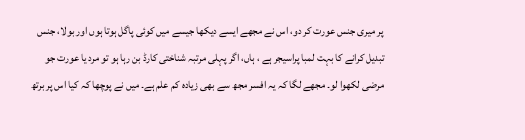پر میری جنس عورت کر دو، اس نے مجھے ایسے دیکھا جیسے میں کوئی پاگل ہوتا ہوں اور بولا، جنس تبدیل کرانے کا بہت لمبا پراسیجر ہے ، ہاں، اگر پہلی مرتبہ شناختی کارڈ بن رہا ہو تو مرد یا عورت جو مرضی لکھوا لو۔ مجھے لگا کہ یہ افسر مجھ سے بھی زیادہ کم علم ہے۔ میں نے پوچھا کہ کیا اس پر برتھ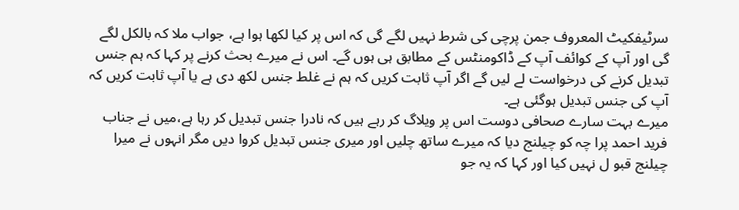سرٹیفکیٹ المعروف جمن پرچی کی شرط نہیں لگے گی کہ اس پر کیا لکھا ہوا ہے، جواب ملا کہ بالکل لگے گی اور آپ کے کوائف آپ کے ڈاکومنٹس کے مطابق ہی ہوں گے۔ اس نے میرے بحث کرنے پر کہا کہ ہم جنس تبدیل کرنے کی درخواست لے لیں گے اگر آپ ثابت کریں کہ ہم نے غلط جنس لکھ دی ہے یا آپ ثابت کریں کہ آپ کی جنس تبدیل ہوگئی ہے۔
میرے بہت سارے صحافی دوست اس پر ویلاگ کر رہے ہیں کہ نادرا جنس تبدیل کر رہا ہے،میں نے جناب فرید احمد پرا چہ کو چیلنج دیا کہ میرے ساتھ چلیں اور میری جنس تبدیل کروا دیں مگر انہوں نے میرا چیلنج قبو ل نہیں کیا اور کہا کہ یہ جو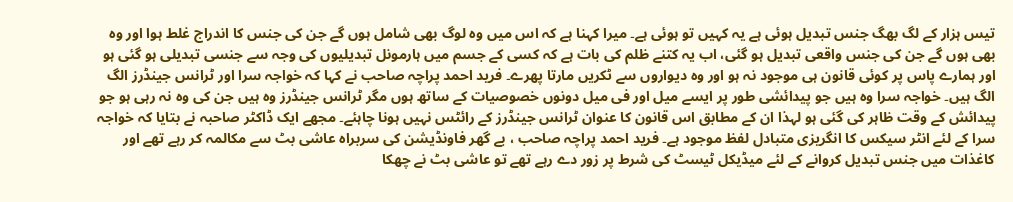تیس ہزار کے لگ بھگ جنس تبدیل ہوئی ہے یہ کہیں تو ہوئی ہے۔ میرا کہنا ہے کہ اس میں وہ لوگ بھی شامل ہوں گے جن کی جنس کا اندراج غلط ہوا اور وہ بھی ہوں گے جن کی جنس واقعی تبدیل ہو گئی، اب یہ کتنے ظلم کی بات ہے کہ کسی کے جسم میں ہارمونل تبدیلیوں کی وجہ سے جنسی تبدیلی ہو گئی ہو اور ہمارے پاس پر کوئی قانون ہی موجود نہ ہو اور وہ دیواروں سے ٹکریں مارتا پھرے۔ فرید احمد پراچہ صاحب نے کہا کہ خواجہ سرا اور ٹرانس جینڈرز الگ الگ ہیں۔ خواجہ سرا وہ ہیں جو پیدائشی طور پر ایسے میل اور فی میل دونوں خصوصیات کے ساتھ ہوں مگر ٹرانس جینڈرز وہ ہیں جن کی وہ نہ رہی ہو جو پیدائش کے وقت ظاہر کی گئی ہو لہذا ان کے مطابق اس قانون کا عنوان ٹرانس جینڈرز کے رائٹس نہیں ہونا چاہئے۔ مجھے ایک ڈاکٹر صاحبہ نے بتایا کہ خواجہ سرا کے لئے انٹر سیکس کا انگریزی متبادل لفظ موجود ہے۔ فرید احمد پراچہ صاحب ، بے گھر فاونڈیشن کی سربراہ عاشی بٹ سے مکالمہ کر رہے تھے اور کاغذات میں جنس تبدیل کروانے کے لئے میڈیکل ٹیسٹ کی شرط پر زور دے رہے تھے تو عاشی بٹ نے چھکا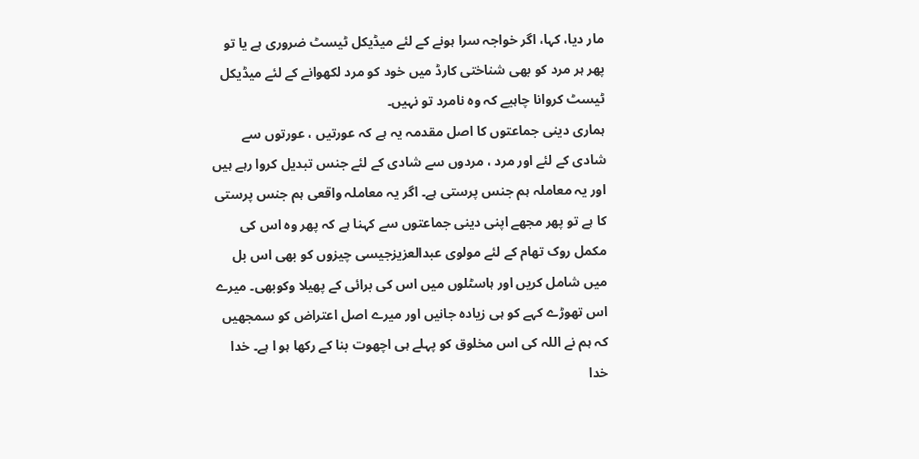مار دیا، کہا، اگر خواجہ سرا ہونے کے لئے میڈیکل ٹیسٹ ضروری ہے یا تو پھر ہر مرد کو بھی شناختی کارڈ میں خود کو مرد لکھوانے کے لئے میڈیکل ٹیسٹ کروانا چاہیے کہ وہ نامرد تو نہیں۔
ہماری دینی جماعتوں کا اصل مقدمہ یہ ہے کہ عورتیں ، عورتوں سے شادی کے لئے اور مرد ، مردوں سے شادی کے لئے جنس تبدیل کروا رہے ہیں اور یہ معاملہ ہم جنس پرستی ہے۔ اگر یہ معاملہ واقعی ہم جنس پرستی کا ہے تو پھر مجھے اپنی دینی جماعتوں سے کہنا ہے کہ پھر وہ اس کی مکمل روک تھام کے لئے مولوی عبدالعزیزجیسی چیزوں کو بھی اس بل میں شامل کریں اور ہاسٹلوں میں اس کی برائی کے پھیلا وکوبھی۔ میرے اس تھوڑے کہے کو ہی زیادہ جانیں اور میرے اصل اعتراض کو سمجھیں کہ ہم نے اللہ کی اس مخلوق کو پہلے ہی اچھوت بنا کے رکھا ہو ا ہے۔ خدا خدا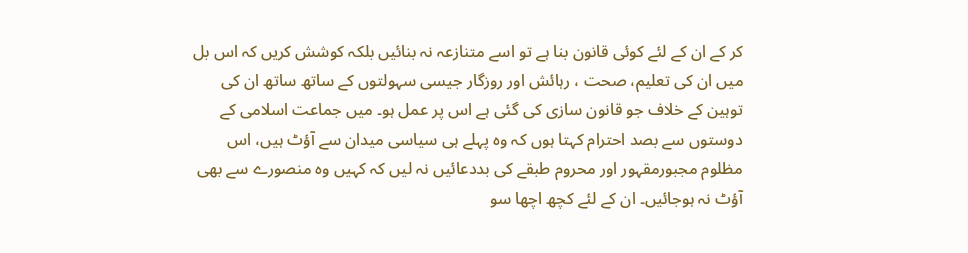کر کے ان کے لئے کوئی قانون بنا ہے تو اسے متنازعہ نہ بنائیں بلکہ کوشش کریں کہ اس بل میں ان کی تعلیم، صحت ، رہائش اور روزگار جیسی سہولتوں کے ساتھ ساتھ ان کی توہین کے خلاف جو قانون سازی کی گئی ہے اس پر عمل ہو۔ میں جماعت اسلامی کے دوستوں سے بصد احترام کہتا ہوں کہ وہ پہلے ہی سیاسی میدان سے آؤٹ ہیں، اس مظلوم مجبورمقہور اور محروم طبقے کی بددعائیں نہ لیں کہ کہیں وہ منصورے سے بھی آؤٹ نہ ہوجائیں۔ ان کے لئے کچھ اچھا سو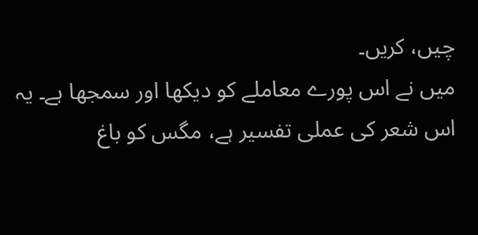چیں، کریں۔
میں نے اس پورے معاملے کو دیکھا اور سمجھا ہے۔ یہ اس شعر کی عملی تفسیر ہے، مگس کو باغ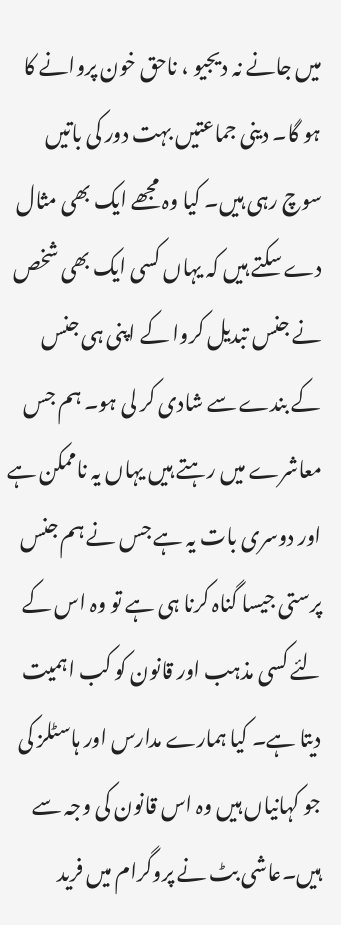میں جانے نہ دیجیو ، ناحق خون پروانے کا ہو گا۔ دینی جماعتیں بہت دور کی باتیں سوچ رہی ہیں۔ کیا وہ مجھے ایک بھی مثال دے سکتے ہیں کہ یہاں کسی ایک بھی شخص نے جنس تبدیل کروا کے اپنی ہی جنس کے بندے سے شادی کر لی ہو۔ ہم جس معاشرے میں رہتے ہیں یہاں یہ ناممکن ہے اور دوسری بات یہ ہے جس نے ہم جنس پرستی جیسا گناہ کرنا ہی ہے تو وہ اس کے لئے کسی مذہب اور قانون کو کب اہمیت دیتا ہے۔ کیا ہمارے مدارس اور ہاسٹلز کی جو کہانیاں ہیں وہ اس قانون کی وجہ سے ہیں۔عاشی بٹ نے پروگرام میں فرید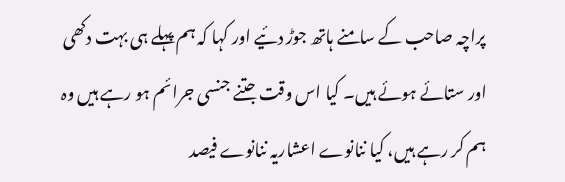پراچہ صاحب کے سامنے ہاتھ جوڑ دئیے اور کہا کہ ہم پہلے ہی بہت دکھی اور ستائے ہوئے ہیں۔ کیا اس وقت جتنے جنسی جرائم ہو رہے ہیں وہ ہم کر رہے ہیں، کیا ننانوے اعشاریہ ننانوے فیصد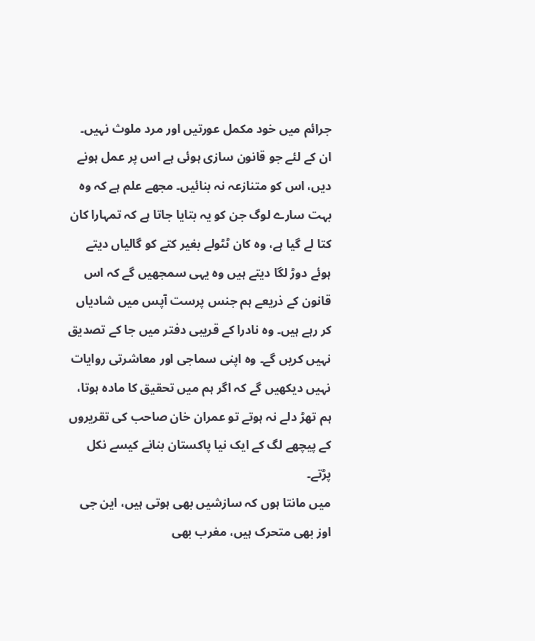جرائم میں خود مکمل عورتیں اور مرد ملوث نہیں۔ ان کے لئے جو قانون سازی ہوئی ہے اس پر عمل ہونے دیں، اس کو متنازعہ نہ بنائیں۔ مجھے علم ہے کہ وہ بہت سارے لوگ جن کو یہ بتایا جاتا ہے کہ تمہارا کان کتا لے گیا ہے، وہ کان ٹٹولے بغیر کتے کو گالیاں دیتے ہوئے دوڑ لگا دیتے ہیں وہ یہی سمجھیں گے کہ اس قانون کے ذریعے ہم جنس پرست آپس میں شادیاں کر رہے ہیں۔ وہ نادرا کے قریبی دفتر میں جا کے تصدیق نہیں کریں گے۔ وہ اپنی سماجی اور معاشرتی روایات نہیں دیکھیں گے کہ اگر ہم میں تحقیق کا مادہ ہوتا، ہم تھڑ دلے نہ ہوتے تو عمران خان صاحب کی تقریروں کے پیچھے لگ کے ایک نیا پاکستان بنانے کیسے نکل پڑتے۔
میں مانتا ہوں کہ سازشیں بھی ہوتی ہیں، این جی اوز بھی متحرک ہیں، مغرب بھی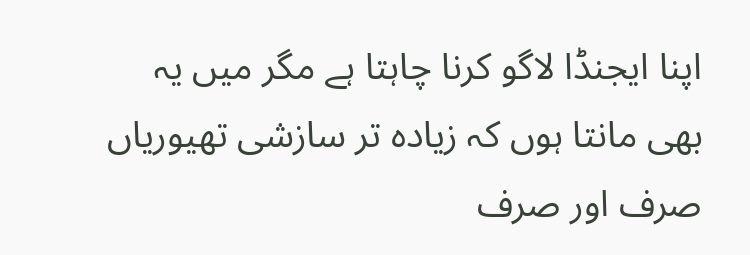اپنا ایجنڈا لاگو کرنا چاہتا ہے مگر میں یہ بھی مانتا ہوں کہ زیادہ تر سازشی تھیوریاں صرف اور صرف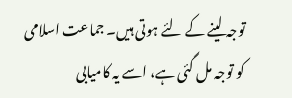توجہ لینے کے لئے ہوتی ہیں۔ جماعت اسلامی کو توجہ مل گئی ہے، اسے یہ کامیابی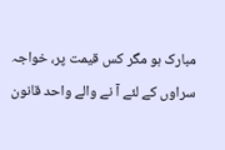مبارک ہو مگر کس قیمت پر، خواجہ سراوں کے لئے آ نے والے واحد قانون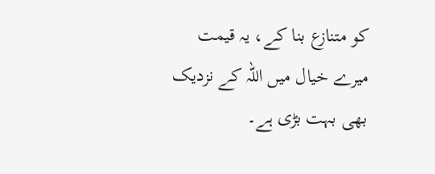کو متنازع بنا کے، یہ قیمت میرے خیال میں اللہ کے نزدیک بھی بہت بڑی ہے۔